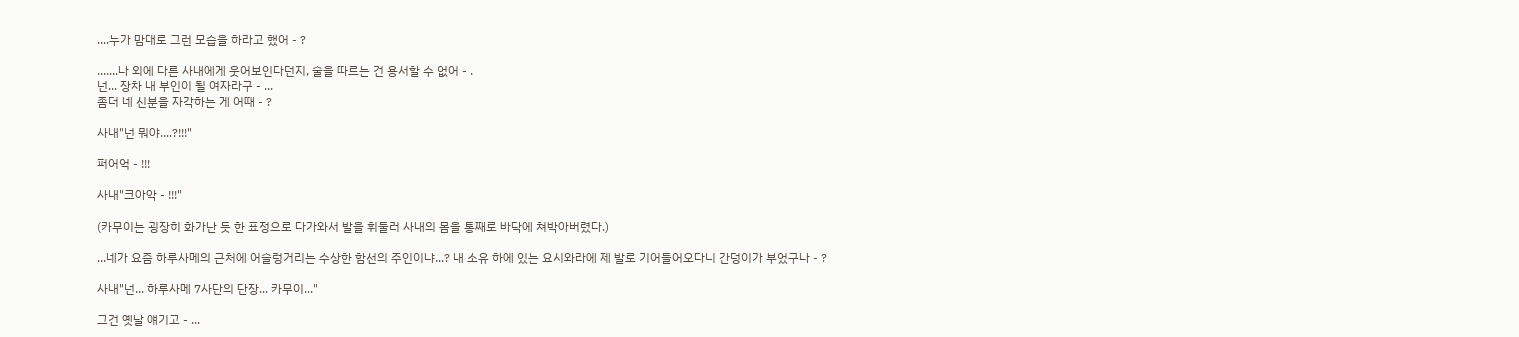....누가 맘대로 그런 모습을 하라고 했어 - ?

.......나 외에 다른 사내에게 웃어보인다던지, 술을 따르는 건 용서할 수 없어 - .
넌... 장차 내 부인이 될 여자라구 - ...
좀더 네 신분을 자각하는 게 어때 - ?

사내"넌 뭐야....?!!!"

퍼어억 - !!!

사내"크아악 - !!!"

(카무이는 굉장히 화가난 듯 한 표정으로 다가와서 발을 휘둘러 사내의 몸을 통째로 바닥에 쳐박아버렸다.)

...네가 요즘 하루사메의 근처에 어슬렁거리는 수상한 함선의 주인이냐...? 내 소유 하에 있는 요시와라에 제 발로 기어들어오다니 간덩이가 부었구나 - ?

사내"넌... 하루사메 7사단의 단장... 카무이..."

그건 옛날 얘기고 - ...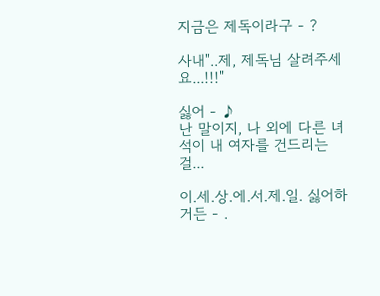지금은 제독이라구 - ?

사내"..제, 제독님 살려주세요...!!!"

싫어 - ♪
난 말이지, 나 외에 다른 녀석이 내 여자를 건드리는 걸...

이.세.상.에.서.제.일. 싫어하거든 - .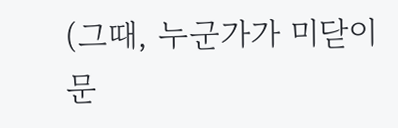(그때, 누군가가 미닫이 문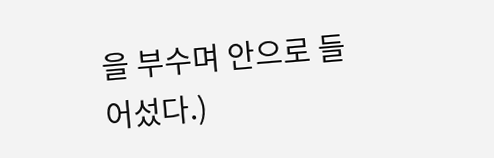을 부수며 안으로 들어섰다.)